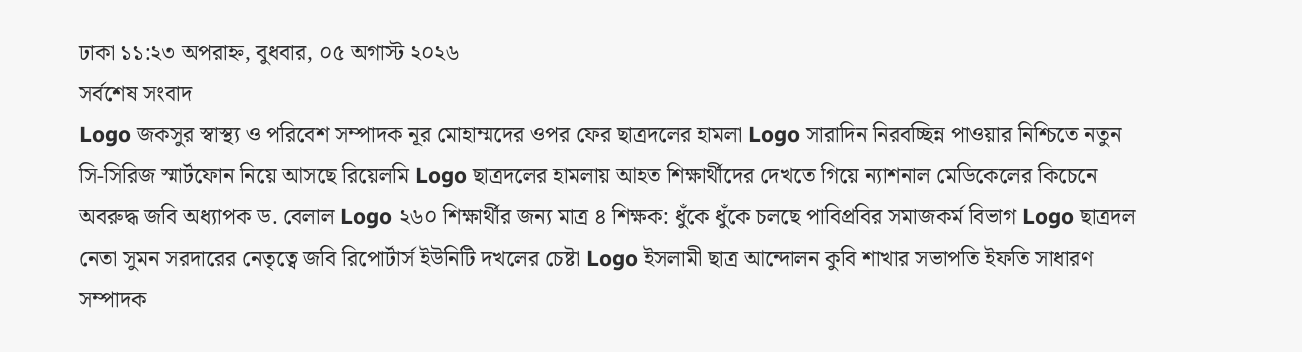ঢাকা ১১:২৩ অপরাহ্ন, বুধবার, ০৫ অগাস্ট ২০২৬
সর্বশেষ সংবাদ
Logo জকসুর স্বাস্থ্য ও পরিবেশ সম্পাদক নূর মোহাম্মদের ওপর ফের ছাত্রদলের হামলা Logo সারাদিন নিরবচ্ছিন্ন পাওয়ার নিশ্চিতে নতুন সি-সিরিজ স্মার্টফোন নিয়ে আসছে রিয়েলমি Logo ছাত্রদলের হামলায় আহত শিক্ষার্থীদের দেখতে গিয়ে ন্যাশনাল মেডিকেলের কিচেনে অবরুদ্ধ জবি অধ্যাপক ড. বেলাল Logo ২৬০ শিক্ষার্থীর জন্য মাত্র ৪ শিক্ষক: ধুঁকে ধুঁকে চলছে পাবিপ্রবির সমাজকর্ম বিভাগ Logo ছাত্রদল নেতা সুমন সরদারের নেতৃত্বে জবি রিপোর্টার্স ইউনিটি দখলের চেষ্টা Logo ইসলামী ছাত্র আন্দোলন কুবি শাখার সভাপতি ইফতি সাধারণ সম্পাদক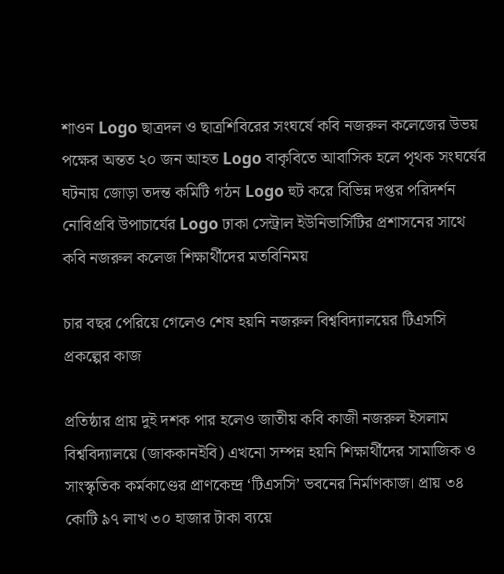শাওন Logo ছাত্রদল ও ছাত্রশিবিরের সংঘর্ষে কবি নজরুল কলেজের উভয় পক্ষের অন্তত ২০ জন আহত Logo বাকৃবিতে আবাসিক হলে পৃথক সংঘর্ষের ঘটনায় জোড়া তদন্ত কমিটি গঠন Logo হুট করে বিভিন্ন দপ্তর পরিদর্শন নোবিপ্রবি উপাচার্যের Logo ঢাকা সেন্ট্রাল ইউনিভার্সিটির প্রশাসনের সাথে কবি নজরুল কলেজ শিক্ষার্থীদের মতবিনিময়

চার বছর পেরিয়ে গেলেও শেষ হয়নি নজরুল বিশ্ববিদ্যালয়ের টিএসসি প্রকল্পের কাজ

প্রতিষ্ঠার প্রায় দুই দশক পার হলেও জাতীয় কবি কাজী নজরুল ইসলাম বিশ্ববিদ্যালয়ে (জাককানইবি) এখনো সম্পন্ন হয়নি শিক্ষার্থীদের সামাজিক ও সাংস্কৃতিক কর্মকাণ্ডের প্রাণকেন্দ্র ‘টিএসসি’ ভবনের নির্মাণকাজ। প্রায় ৩৪ কোটি ৯৭ লাখ ৩০ হাজার টাকা ব্যয়ে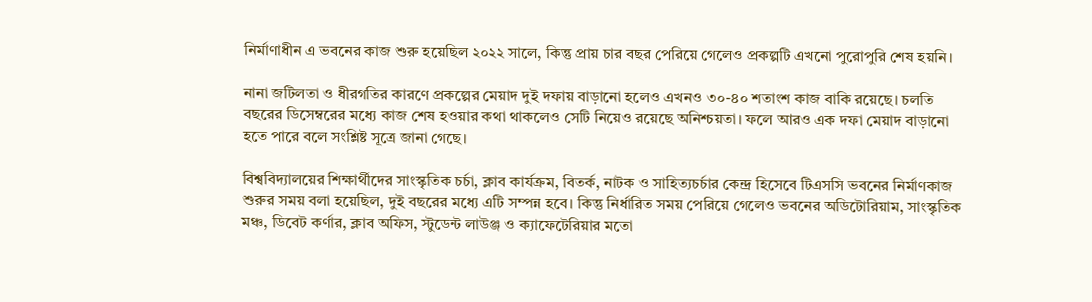নির্মাণাধীন এ ভবনের কাজ শুরু হয়েছিল ২০২২ সালে, কিন্তু প্রায় চার বছর পেরিয়ে গেলেও প্রকল্পটি এখনো পুরোপুরি শেষ হয়নি।

নানা জটিলতা ও ধীরগতির কারণে প্রকল্পের মেয়াদ দুই দফায় বাড়ানো হলেও এখনও ৩০-৪০ শতাংশ কাজ বাকি রয়েছে। চলতি বছরের ডিসেম্বরের মধ্যে কাজ শেষ হওয়ার কথা থাকলেও সেটি নিয়েও রয়েছে অনিশ্চয়তা। ফলে আরও এক দফা মেয়াদ বাড়ানো হতে পারে বলে সংশ্লিষ্ট সূত্রে জানা গেছে।

বিশ্ববিদ্যালয়ের শিক্ষার্থীদের সাংস্কৃতিক চর্চা, ক্লাব কার্যক্রম, বিতর্ক, নাটক ও সাহিত্যচর্চার কেন্দ্র হিসেবে টিএসসি ভবনের নির্মাণকাজ শুরুর সময় বলা হয়েছিল, দুই বছরের মধ্যে এটি সম্পন্ন হবে। কিন্তু নির্ধারিত সময় পেরিয়ে গেলেও ভবনের অডিটোরিয়াম, সাংস্কৃতিক মঞ্চ, ডিবেট কর্ণার, ক্লাব অফিস, স্টুডেন্ট লাউঞ্জ ও ক্যাফেটেরিয়ার মতো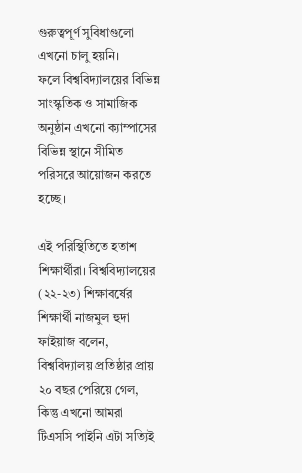গুরুত্বপূর্ণ সুবিধাগুলো এখনো চালু হয়নি।
ফলে বিশ্ববিদ্যালয়ের বিভিন্ন সাংস্কৃতিক ও সামাজিক অনুষ্ঠান এখনো ক্যাম্পাসের বিভিন্ন স্থানে সীমিত পরিসরে আয়োজন করতে হচ্ছে।

এই পরিস্থিতিতে হতাশ শিক্ষার্থীরা। বিশ্ববিদ্যালয়ের (২২-২৩) শিক্ষাবর্ষের শিক্ষার্থী নাজমুল হুদা ফাইয়াজ বলেন, বিশ্ববিদ্যালয় প্রতিষ্ঠার প্রায় ২০ বছর পেরিয়ে গেল, কিন্তু এখনো আমরা টিএসসি পাইনি এটা সত্যিই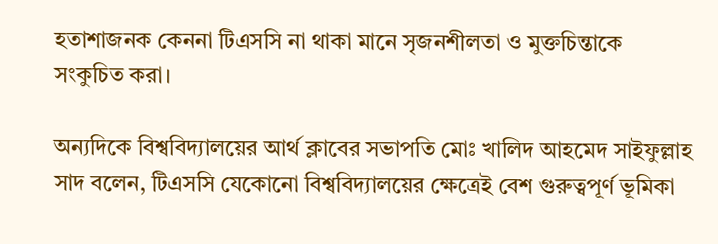হতাশাজনক কেননা টিএসসি না থাকা মানে সৃজনশীলতা ও মুক্তচিন্তাকে সংকুচিত করা।

অন্যদিকে বিশ্ববিদ্যালয়ের আর্থ ক্লাবের সভাপতি মোঃ খালিদ আহমেদ সাইফুল্লাহ সাদ বলেন, টিএসসি যেকোনো বিশ্ববিদ্যালয়ের ক্ষেত্রেই বেশ গুরুত্বপূর্ণ ভূমিকা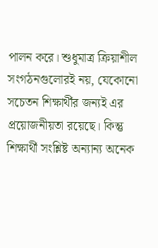পালন করে। শুধুমাত্র ক্রিয়াশীল সংগঠনগুলোরই নয়, যেকোনো সচেতন শিক্ষার্থীর জন্যই এর প্রয়োজনীয়তা রয়েছে। কিন্তু শিক্ষার্থী সংশ্লিষ্ট অন্যান্য অনেক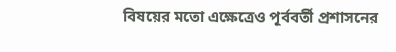বিষয়ের মতো এক্ষেত্রেও পূর্ববর্তী প্রশাসনের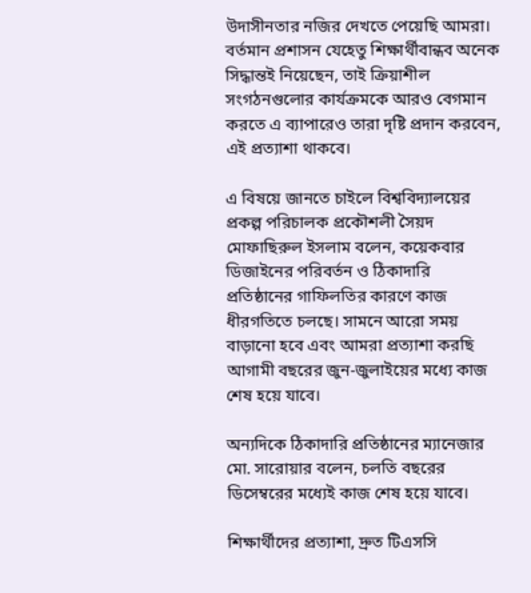উদাসীনতার নজির দেখতে পেয়েছি আমরা। বর্তমান প্রশাসন যেহেতু শিক্ষার্থীবান্ধব অনেক সিদ্ধান্তই নিয়েছেন, তাই ক্রিয়াশীল সংগঠনগুলোর কার্যক্রমকে আরও বেগমান করতে এ ব্যাপারেও তারা দৃষ্টি প্রদান করবেন, এই প্রত্যাশা থাকবে।

এ বিষয়ে জানতে চাইলে বিশ্ববিদ্যালয়ের প্রকল্প পরিচালক প্রকৌশলী সৈয়দ মোফাছিরুল ইসলাম বলেন, কয়েকবার ডিজাইনের পরিবর্তন ও ঠিকাদারি প্রতিষ্ঠানের গাফিলতির কারণে কাজ ধীরগতিতে চলছে। সামনে আরো সময় বাড়ানো হবে এবং আমরা প্রত্যাশা করছি আগামী বছরের জুন-জুলাইয়ের মধ্যে কাজ শেষ হয়ে যাবে।

অন্যদিকে ঠিকাদারি প্রতিষ্ঠানের ম্যানেজার মো. সারোয়ার বলেন, চলতি বছরের ডিসেম্বরের মধ্যেই কাজ শেষ হয়ে যাবে।

শিক্ষার্থীদের প্রত্যাশা, দ্রুত টিএসসি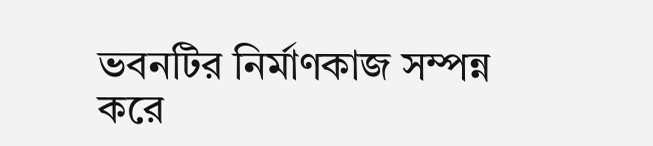ভবনটির নির্মাণকাজ সম্পন্ন করে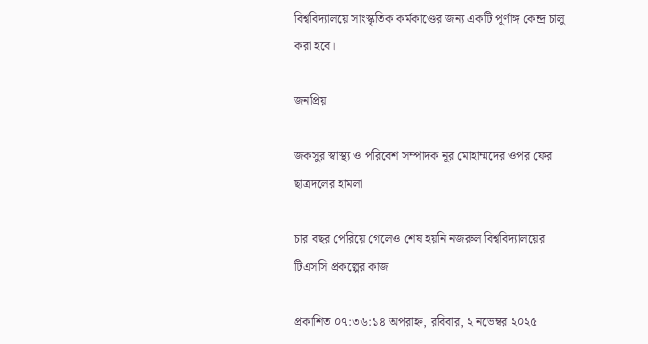বিশ্ববিদ্যালয়ে সাংস্কৃতিক কর্মকাণ্ডের জন্য একটি পূর্ণাঙ্গ কেন্দ্র চালু করা হবে।

জনপ্রিয়

জকসুর স্বাস্থ্য ও পরিবেশ সম্পাদক নূর মোহাম্মদের ওপর ফের ছাত্রদলের হামলা

চার বছর পেরিয়ে গেলেও শেষ হয়নি নজরুল বিশ্ববিদ্যালয়ের টিএসসি প্রকল্পের কাজ

প্রকাশিত ০৭:৩৬:১৪ অপরাহ্ন, রবিবার, ২ নভেম্বর ২০২৫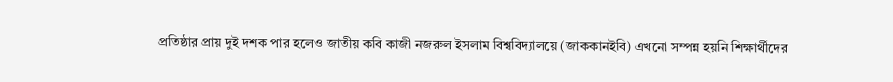প্রতিষ্ঠার প্রায় দুই দশক পার হলেও জাতীয় কবি কাজী নজরুল ইসলাম বিশ্ববিদ্যালয়ে (জাককানইবি) এখনো সম্পন্ন হয়নি শিক্ষার্থীদের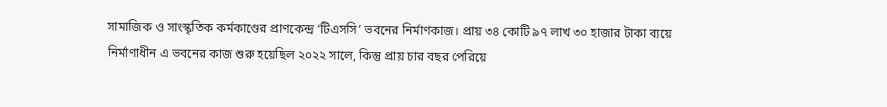সামাজিক ও সাংস্কৃতিক কর্মকাণ্ডের প্রাণকেন্দ্র ‘টিএসসি’ ভবনের নির্মাণকাজ। প্রায় ৩৪ কোটি ৯৭ লাখ ৩০ হাজার টাকা ব্যয়ে নির্মাণাধীন এ ভবনের কাজ শুরু হয়েছিল ২০২২ সালে, কিন্তু প্রায় চার বছর পেরিয়ে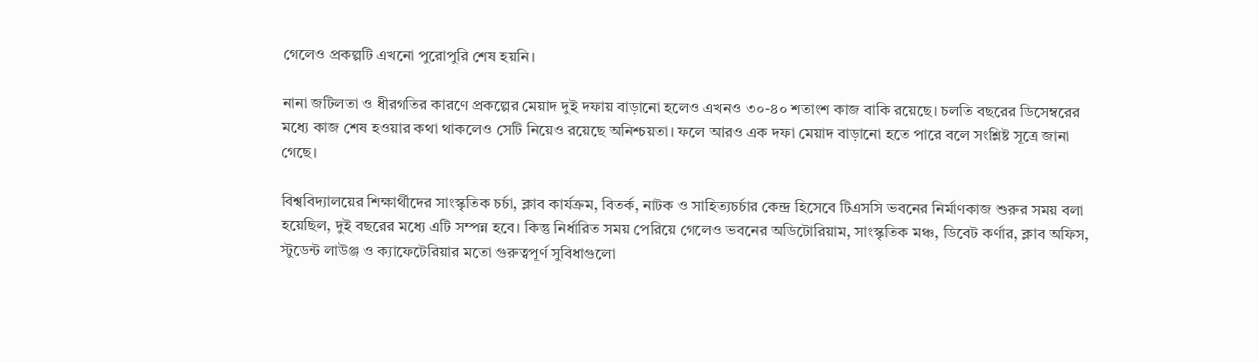গেলেও প্রকল্পটি এখনো পুরোপুরি শেষ হয়নি।

নানা জটিলতা ও ধীরগতির কারণে প্রকল্পের মেয়াদ দুই দফায় বাড়ানো হলেও এখনও ৩০-৪০ শতাংশ কাজ বাকি রয়েছে। চলতি বছরের ডিসেম্বরের মধ্যে কাজ শেষ হওয়ার কথা থাকলেও সেটি নিয়েও রয়েছে অনিশ্চয়তা। ফলে আরও এক দফা মেয়াদ বাড়ানো হতে পারে বলে সংশ্লিষ্ট সূত্রে জানা গেছে।

বিশ্ববিদ্যালয়ের শিক্ষার্থীদের সাংস্কৃতিক চর্চা, ক্লাব কার্যক্রম, বিতর্ক, নাটক ও সাহিত্যচর্চার কেন্দ্র হিসেবে টিএসসি ভবনের নির্মাণকাজ শুরুর সময় বলা হয়েছিল, দুই বছরের মধ্যে এটি সম্পন্ন হবে। কিন্তু নির্ধারিত সময় পেরিয়ে গেলেও ভবনের অডিটোরিয়াম, সাংস্কৃতিক মঞ্চ, ডিবেট কর্ণার, ক্লাব অফিস, স্টুডেন্ট লাউঞ্জ ও ক্যাফেটেরিয়ার মতো গুরুত্বপূর্ণ সুবিধাগুলো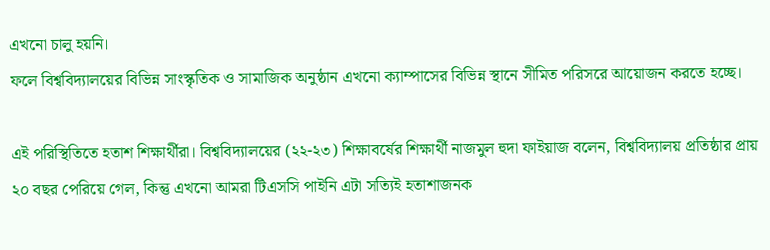এখনো চালু হয়নি।
ফলে বিশ্ববিদ্যালয়ের বিভিন্ন সাংস্কৃতিক ও সামাজিক অনুষ্ঠান এখনো ক্যাম্পাসের বিভিন্ন স্থানে সীমিত পরিসরে আয়োজন করতে হচ্ছে।

এই পরিস্থিতিতে হতাশ শিক্ষার্থীরা। বিশ্ববিদ্যালয়ের (২২-২৩) শিক্ষাবর্ষের শিক্ষার্থী নাজমুল হুদা ফাইয়াজ বলেন, বিশ্ববিদ্যালয় প্রতিষ্ঠার প্রায় ২০ বছর পেরিয়ে গেল, কিন্তু এখনো আমরা টিএসসি পাইনি এটা সত্যিই হতাশাজনক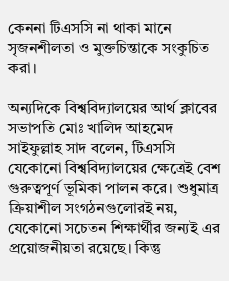কেননা টিএসসি না থাকা মানে সৃজনশীলতা ও মুক্তচিন্তাকে সংকুচিত করা।

অন্যদিকে বিশ্ববিদ্যালয়ের আর্থ ক্লাবের সভাপতি মোঃ খালিদ আহমেদ সাইফুল্লাহ সাদ বলেন, টিএসসি যেকোনো বিশ্ববিদ্যালয়ের ক্ষেত্রেই বেশ গুরুত্বপূর্ণ ভূমিকা পালন করে। শুধুমাত্র ক্রিয়াশীল সংগঠনগুলোরই নয়, যেকোনো সচেতন শিক্ষার্থীর জন্যই এর প্রয়োজনীয়তা রয়েছে। কিন্তু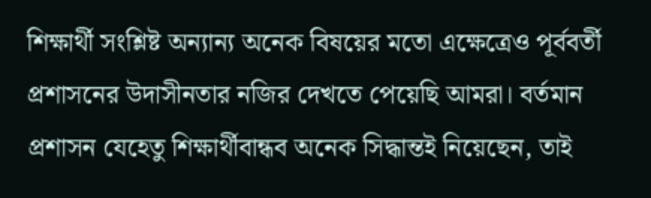শিক্ষার্থী সংশ্লিষ্ট অন্যান্য অনেক বিষয়ের মতো এক্ষেত্রেও পূর্ববর্তী প্রশাসনের উদাসীনতার নজির দেখতে পেয়েছি আমরা। বর্তমান প্রশাসন যেহেতু শিক্ষার্থীবান্ধব অনেক সিদ্ধান্তই নিয়েছেন, তাই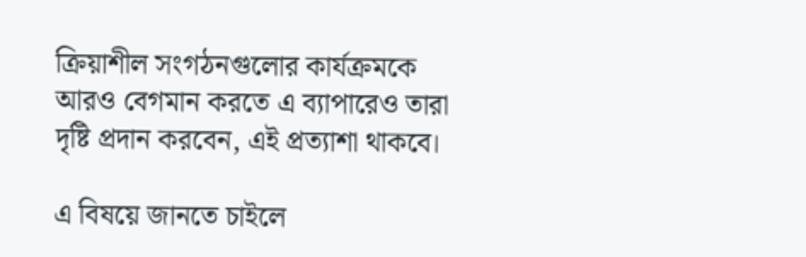ক্রিয়াশীল সংগঠনগুলোর কার্যক্রমকে আরও বেগমান করতে এ ব্যাপারেও তারা দৃষ্টি প্রদান করবেন, এই প্রত্যাশা থাকবে।

এ বিষয়ে জানতে চাইলে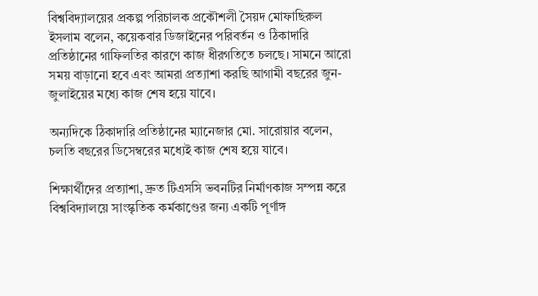বিশ্ববিদ্যালয়ের প্রকল্প পরিচালক প্রকৌশলী সৈয়দ মোফাছিরুল ইসলাম বলেন, কয়েকবার ডিজাইনের পরিবর্তন ও ঠিকাদারি প্রতিষ্ঠানের গাফিলতির কারণে কাজ ধীরগতিতে চলছে। সামনে আরো সময় বাড়ানো হবে এবং আমরা প্রত্যাশা করছি আগামী বছরের জুন-জুলাইয়ের মধ্যে কাজ শেষ হয়ে যাবে।

অন্যদিকে ঠিকাদারি প্রতিষ্ঠানের ম্যানেজার মো. সারোয়ার বলেন, চলতি বছরের ডিসেম্বরের মধ্যেই কাজ শেষ হয়ে যাবে।

শিক্ষার্থীদের প্রত্যাশা, দ্রুত টিএসসি ভবনটির নির্মাণকাজ সম্পন্ন করে বিশ্ববিদ্যালয়ে সাংস্কৃতিক কর্মকাণ্ডের জন্য একটি পূর্ণাঙ্গ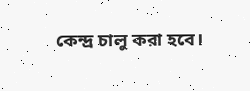কেন্দ্র চালু করা হবে।